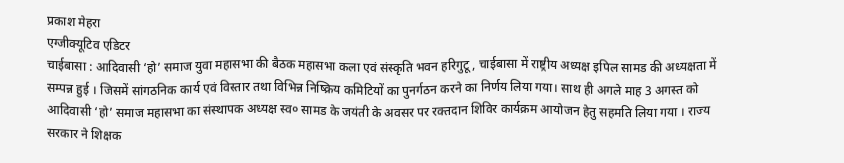प्रकाश मेहरा
एग्जीक्यूटिव एडिटर
चाईबासा : आदिवासी ‘हो’ समाज युवा महासभा की बैठक महासभा कला एवं संस्कृति भवन हरिगुटू, चाईबासा में राष्ट्रीय अध्यक्ष इपिल सामड की अध्यक्षता में सम्पन्न हुई । जिसमें सांगठनिक कार्य एवं विस्तार तथा विभिन्न निष्क्रिय कमिटियों का पुनर्गठन करने का निर्णय लिया गया। साथ ही अगले माह 3 अगस्त को आदिवासी ‘हो’ समाज महासभा का संस्थापक अध्यक्ष स्व० सामड के जयंती के अवसर पर रक्तदान शिविर कार्यक्रम आयोजन हेतु सहमति लिया गया । राज्य सरकार ने शिक्षक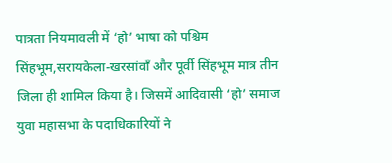पात्रता नियमावली में ‘हो’ भाषा को पश्चिम सिंहभूम,सरायकेला-खरसांवाँ और पूर्वी सिंहभूम मात्र तीन जिला ही शामिल किया है। जिसमें आदिवासी ‘हो’ समाज युवा महासभा के पदाधिकारियों ने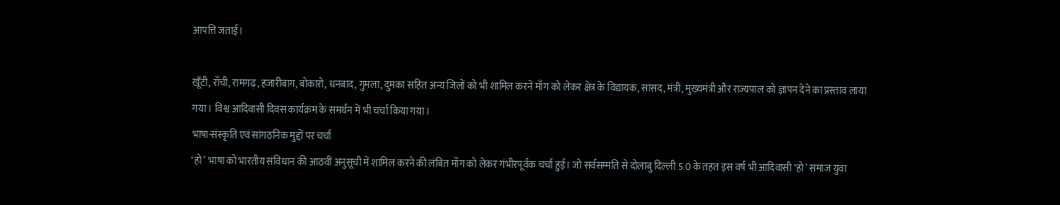आपत्ति जताई।

खूँटी, राँची, रामगढ़, हजारीबाग, बोकारो, धनबाद, गुमला, दुमका सहित अन्य जिलों को भी शामिल करने माँग को लेकर क्षेत्र के विद्यायक, सांसद, मंत्री, मुख्यमंत्री और राज्यपाल को ज्ञापन देने का प्रस्ताव लाया गया। विश्व आदिवासी दिवस कार्यक्रम के समर्थन में भी चर्चा किया गया।
भाषा-संस्कृति एवं सांगठनिक मुद्दों पर चर्चा
‘हो’ भाषा को भारतीय संविधान की आठवीं अनुसूची में शामिल करने की लंबित माँग को लेकर गंभीरपूर्वक चर्चा हुई। जो सर्वसम्मति से दोलाबु दिल्ली 5.0 के तहत इस वर्ष भी आदिवासी ‘हो’ समाज युवा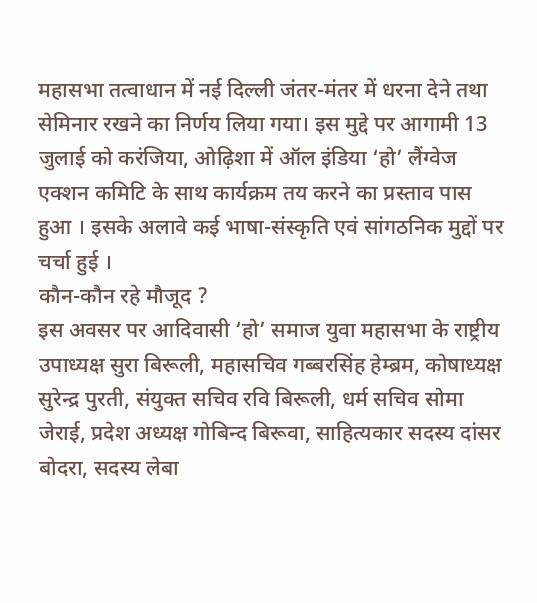महासभा तत्वाधान में नई दिल्ली जंतर-मंतर में धरना देने तथा सेमिनार रखने का निर्णय लिया गया। इस मुद्दे पर आगामी 13 जुलाई को करंजिया, ओढ़िशा में ऑल इंडिया ‘हो’ लैंग्वेज एक्शन कमिटि के साथ कार्यक्रम तय करने का प्रस्ताव पास हुआ । इसके अलावे कई भाषा-संस्कृति एवं सांगठनिक मुद्दों पर चर्चा हुई ।
कौन-कौन रहे मौजूद ?
इस अवसर पर आदिवासी ‘हो’ समाज युवा महासभा के राष्ट्रीय उपाध्यक्ष सुरा बिरूली, महासचिव गब्बरसिंह हेम्ब्रम, कोषाध्यक्ष सुरेन्द्र पुरती, संयुक्त सचिव रवि बिरूली, धर्म सचिव सोमा जेराई, प्रदेश अध्यक्ष गोबिन्द बिरूवा, साहित्यकार सदस्य दांसर बोदरा, सदस्य लेबा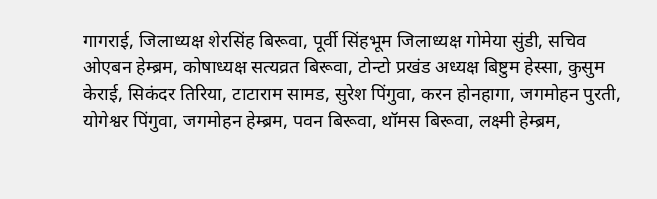गागराई, जिलाध्यक्ष शेरसिंह बिरूवा, पूर्वी सिंहभूम जिलाध्यक्ष गोमेया सुंडी, सचिव ओएबन हेम्ब्रम, कोषाध्यक्ष सत्यव्रत बिरूवा, टोन्टो प्रखंड अध्यक्ष बिष्टुम हेस्सा, कुसुम केराई, सिकंदर तिरिया, टाटाराम सामड, सुरेश पिंगुवा, करन होनहागा, जगमोहन पुरती, योगेश्वर पिंगुवा, जगमोहन हेम्ब्रम, पवन बिरूवा, थॉमस बिरूवा, लक्ष्मी हेम्ब्रम,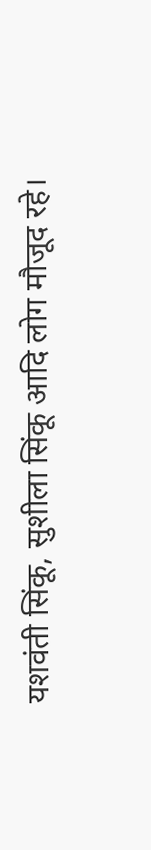यशवंती सिंकू, सुशीला सिंकू आदि लोग मौजूद रहे।